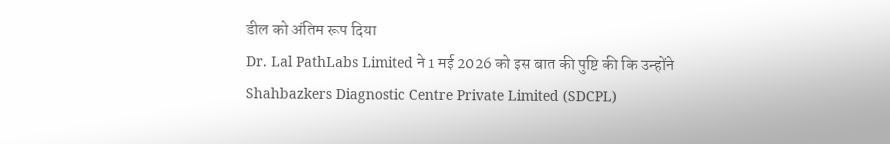डील को अंतिम रूप दिया
Dr. Lal PathLabs Limited ने 1 मई 2026 को इस बात की पुष्टि की कि उन्होंने Shahbazkers Diagnostic Centre Private Limited (SDCPL)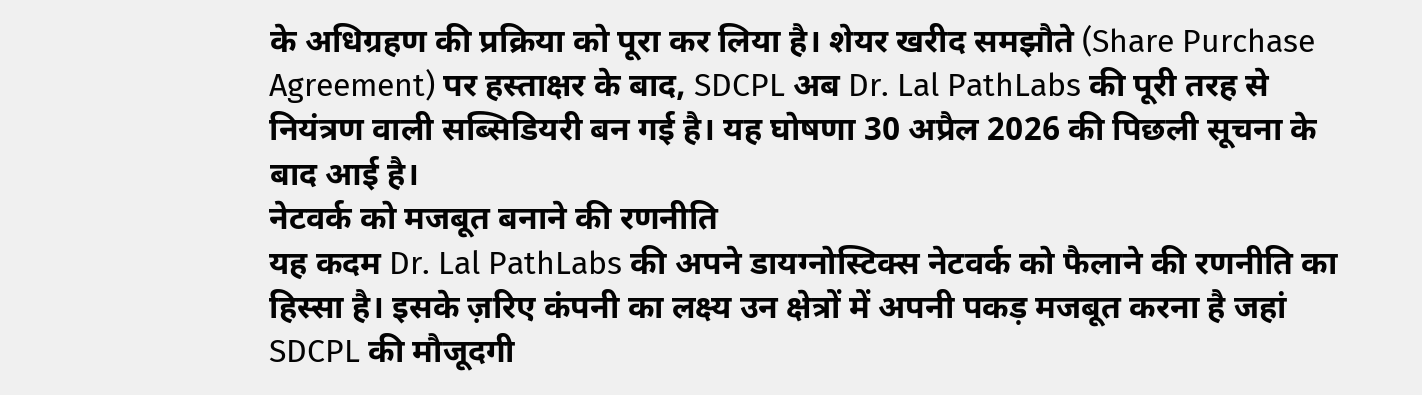के अधिग्रहण की प्रक्रिया को पूरा कर लिया है। शेयर खरीद समझौते (Share Purchase Agreement) पर हस्ताक्षर के बाद, SDCPL अब Dr. Lal PathLabs की पूरी तरह से नियंत्रण वाली सब्सिडियरी बन गई है। यह घोषणा 30 अप्रैल 2026 की पिछली सूचना के बाद आई है।
नेटवर्क को मजबूत बनाने की रणनीति
यह कदम Dr. Lal PathLabs की अपने डायग्नोस्टिक्स नेटवर्क को फैलाने की रणनीति का हिस्सा है। इसके ज़रिए कंपनी का लक्ष्य उन क्षेत्रों में अपनी पकड़ मजबूत करना है जहां SDCPL की मौजूदगी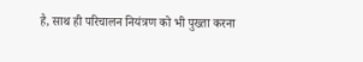है, साथ ही परिचालन नियंत्रण को भी पुख्ता करना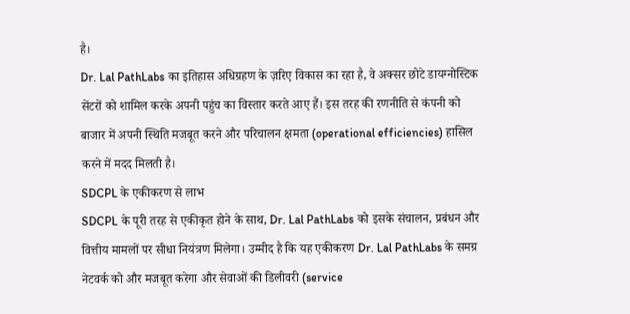है।
Dr. Lal PathLabs का इतिहास अधिग्रहण के ज़रिए विकास का रहा है, वे अक्सर छोटे डायग्नोस्टिक सेंटरों को शामिल करके अपनी पहुंच का विस्तार करते आए हैं। इस तरह की रणनीति से कंपनी को बाजार में अपनी स्थिति मजबूत करने और परिचालन क्षमता (operational efficiencies) हासिल करने में मदद मिलती है।
SDCPL के एकीकरण से लाभ
SDCPL के पूरी तरह से एकीकृत होने के साथ, Dr. Lal PathLabs को इसके संचालन, प्रबंधन और वित्तीय मामलों पर सीधा नियंत्रण मिलेगा। उम्मीद है कि यह एकीकरण Dr. Lal PathLabs के समग्र नेटवर्क को और मजबूत करेगा और सेवाओं की डिलीवरी (service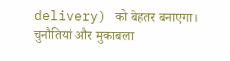delivery) को बेहतर बनाएगा।
चुनौतियां और मुकाबला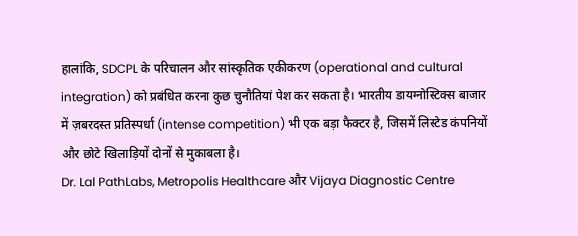हालांकि, SDCPL के परिचालन और सांस्कृतिक एकीकरण (operational and cultural integration) को प्रबंधित करना कुछ चुनौतियां पेश कर सकता है। भारतीय डायग्नोस्टिक्स बाजार में ज़बरदस्त प्रतिस्पर्धा (intense competition) भी एक बड़ा फैक्टर है, जिसमें लिस्टेड कंपनियों और छोटे खिलाड़ियों दोनों से मुकाबला है।
Dr. Lal PathLabs, Metropolis Healthcare और Vijaya Diagnostic Centre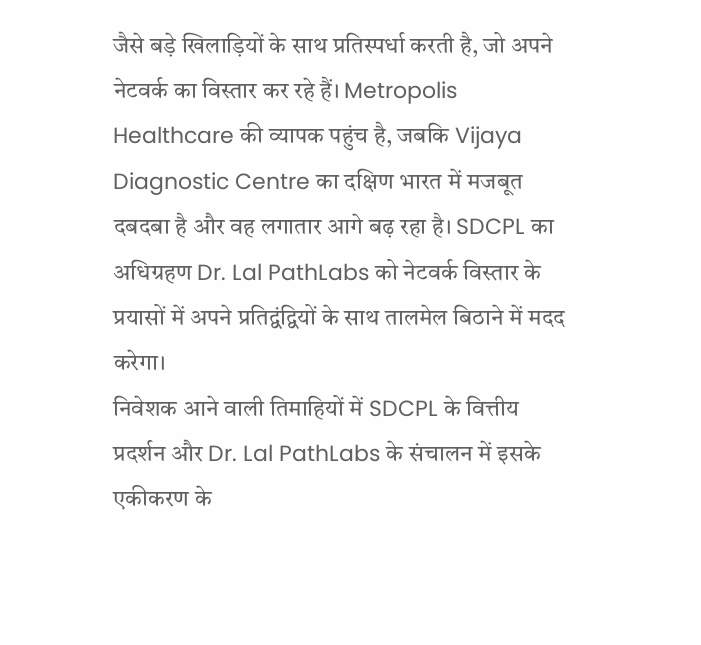जैसे बड़े खिलाड़ियों के साथ प्रतिस्पर्धा करती है, जो अपने नेटवर्क का विस्तार कर रहे हैं। Metropolis Healthcare की व्यापक पहुंच है, जबकि Vijaya Diagnostic Centre का दक्षिण भारत में मजबूत दबदबा है और वह लगातार आगे बढ़ रहा है। SDCPL का अधिग्रहण Dr. Lal PathLabs को नेटवर्क विस्तार के प्रयासों में अपने प्रतिद्वंद्वियों के साथ तालमेल बिठाने में मदद करेगा।
निवेशक आने वाली तिमाहियों में SDCPL के वित्तीय प्रदर्शन और Dr. Lal PathLabs के संचालन में इसके एकीकरण के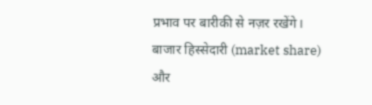प्रभाव पर बारीकी से नज़र रखेंगे। बाजार हिस्सेदारी (market share) और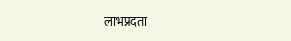लाभप्रदता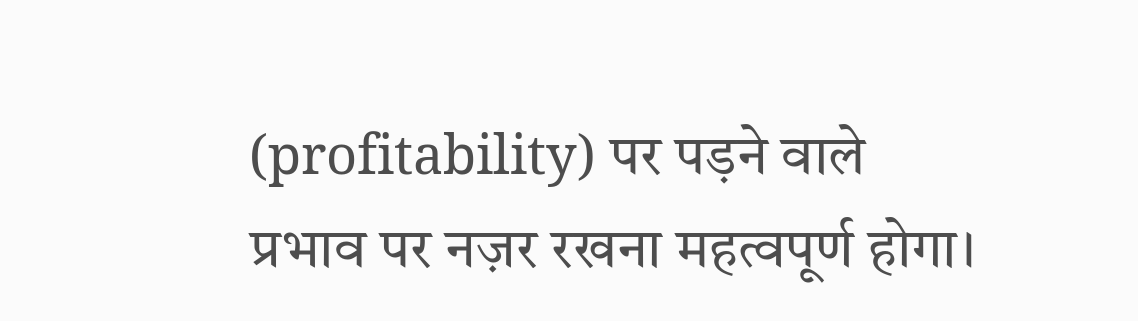(profitability) पर पड़ने वाले प्रभाव पर नज़र रखना महत्वपूर्ण होगा।